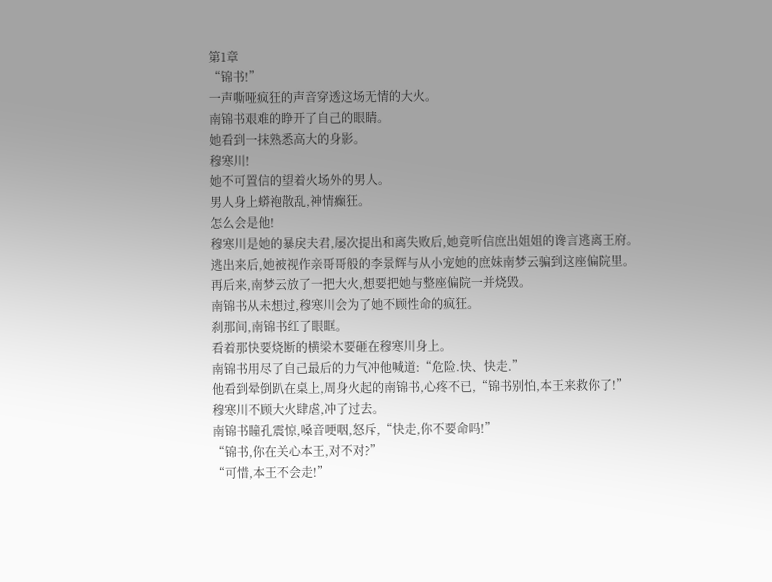第1章
“锦书!”
一声嘶哑疯狂的声音穿透这场无情的大火。
南锦书艰难的睁开了自己的眼睛。
她看到一抹熟悉高大的身影。
穆寒川!
她不可置信的望着火场外的男人。
男人身上蟒袍散乱,神情癫狂。
怎么会是他!
穆寒川是她的暴戾夫君,屡次提出和离失败后,她竟听信庶出姐姐的谗言逃离王府。
逃出来后,她被视作亲哥哥般的李景辉与从小宠她的庶妹南梦云骗到这座偏院里。
再后来,南梦云放了一把大火,想要把她与整座偏院一并烧毁。
南锦书从未想过,穆寒川会为了她不顾性命的疯狂。
刹那间,南锦书红了眼眶。
看着那快要烧断的横梁木要砸在穆寒川身上。
南锦书用尽了自己最后的力气冲他喊道:“危险.快、快走.”
他看到晕倒趴在桌上,周身火起的南锦书,心疼不已,“锦书别怕,本王来救你了!”
穆寒川不顾大火肆虐,冲了过去。
南锦书瞳孔震惊,嗓音哽咽,怒斥,“快走,你不要命吗!”
“锦书,你在关心本王,对不对?”
“可惜,本王不会走!”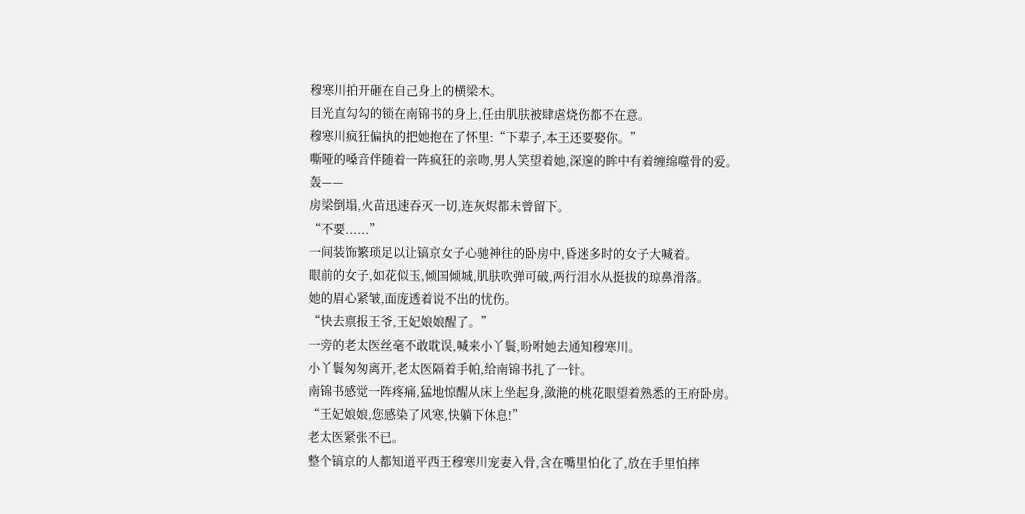穆寒川拍开砸在自己身上的横梁木。
目光直勾勾的锁在南锦书的身上,任由肌肤被肆虐烧伤都不在意。
穆寒川疯狂偏执的把她抱在了怀里:“下辈子,本王还要娶你。”
嘶哑的嗓音伴随着一阵疯狂的亲吻,男人笑望着她,深邃的眸中有着缠绵噬骨的爱。
轰——
房梁倒塌,火苗迅速吞灭一切,连灰烬都未曾留下。
“不要......”
一间装饰繁琐足以让镐京女子心驰神往的卧房中,昏迷多时的女子大喊着。
眼前的女子,如花似玉,倾国倾城,肌肤吹弹可破,两行泪水从挺拔的琼鼻滑落。
她的眉心紧皱,面庞透着说不出的忧伤。
“快去禀报王爷,王妃娘娘醒了。”
一旁的老太医丝毫不敢耽误,喊来小丫鬟,吩咐她去通知穆寒川。
小丫鬟匆匆离开,老太医隔着手帕,给南锦书扎了一针。
南锦书感觉一阵疼痛,猛地惊醒从床上坐起身,潋滟的桃花眼望着熟悉的王府卧房。
“王妃娘娘,您感染了风寒,快躺下休息!”
老太医紧张不已。
整个镐京的人都知道平西王穆寒川宠妻入骨,含在嘴里怕化了,放在手里怕摔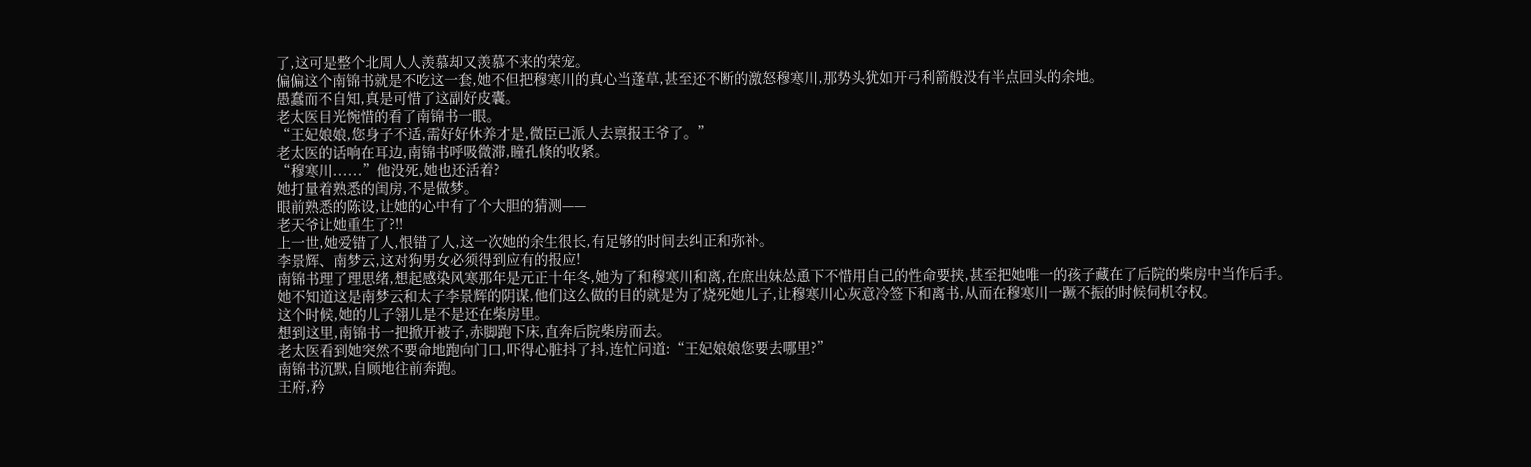了,这可是整个北周人人羡慕却又羡慕不来的荣宠。
偏偏这个南锦书就是不吃这一套,她不但把穆寒川的真心当蓬草,甚至还不断的激怒穆寒川,那势头犹如开弓利箭般没有半点回头的余地。
愚蠢而不自知,真是可惜了这副好皮囊。
老太医目光惋惜的看了南锦书一眼。
“王妃娘娘,您身子不适,需好好休养才是,微臣已派人去禀报王爷了。”
老太医的话响在耳边,南锦书呼吸微滞,瞳孔倏的收紧。
“穆寒川......”他没死,她也还活着?
她打量着熟悉的闺房,不是做梦。
眼前熟悉的陈设,让她的心中有了个大胆的猜测——
老天爷让她重生了?!!
上一世,她爱错了人,恨错了人,这一次她的余生很长,有足够的时间去纠正和弥补。
李景辉、南梦云,这对狗男女必须得到应有的报应!
南锦书理了理思绪,想起感染风寒那年是元正十年冬,她为了和穆寒川和离,在庶出妹怂恿下不惜用自己的性命要挟,甚至把她唯一的孩子藏在了后院的柴房中当作后手。
她不知道这是南梦云和太子李景辉的阴谋,他们这么做的目的就是为了烧死她儿子,让穆寒川心灰意冷签下和离书,从而在穆寒川一蹶不振的时候伺机夺权。
这个时候,她的儿子翎儿是不是还在柴房里。
想到这里,南锦书一把掀开被子,赤脚跑下床,直奔后院柴房而去。
老太医看到她突然不要命地跑向门口,吓得心脏抖了抖,连忙问道:“王妃娘娘您要去哪里?”
南锦书沉默,自顾地往前奔跑。
王府,矜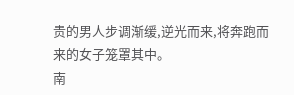贵的男人步调渐缓,逆光而来,将奔跑而来的女子笼罩其中。
南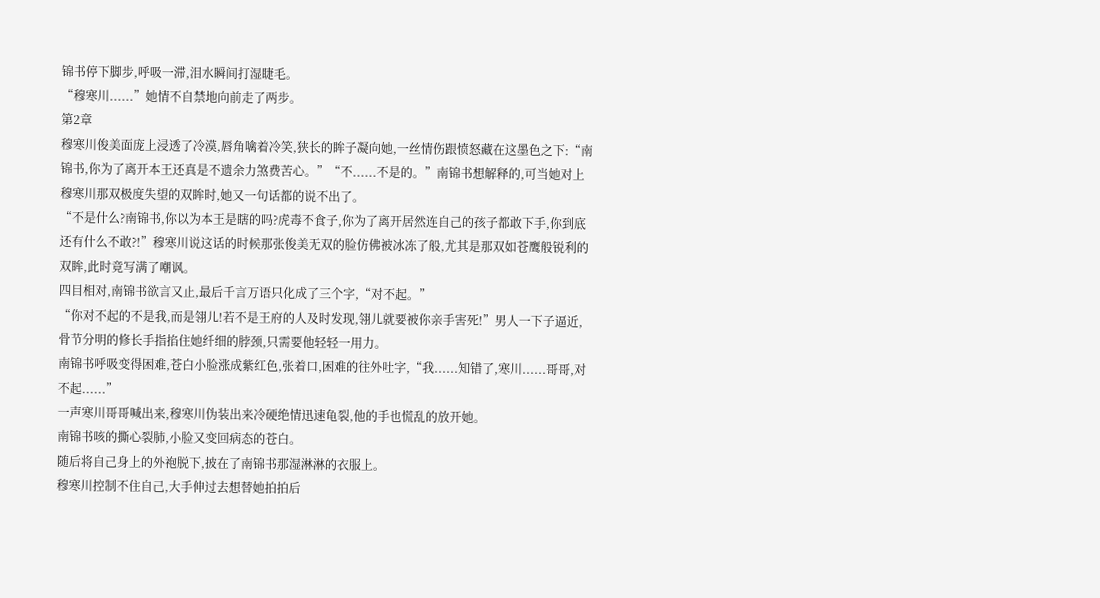锦书停下脚步,呼吸一滞,泪水瞬间打湿睫毛。
“穆寒川......”她情不自禁地向前走了两步。
第2章
穆寒川俊美面庞上浸透了冷漠,唇角噙着冷笑,狭长的眸子凝向她,一丝情伤跟愤怒藏在这墨色之下:“南锦书,你为了离开本王还真是不遗余力煞费苦心。”“不......不是的。”南锦书想解释的,可当她对上穆寒川那双极度失望的双眸时,她又一句话都的说不出了。
“不是什么?南锦书,你以为本王是瞎的吗?虎毒不食子,你为了离开居然连自己的孩子都敢下手,你到底还有什么不敢?!”穆寒川说这话的时候那张俊美无双的脸仿佛被冰冻了般,尤其是那双如苍鹰般锐利的双眸,此时竟写满了嘲讽。
四目相对,南锦书欲言又止,最后千言万语只化成了三个字,“对不起。”
“你对不起的不是我,而是翎儿!若不是王府的人及时发现,翎儿就要被你亲手害死!”男人一下子逼近,骨节分明的修长手指掐住她纤细的脖颈,只需要他轻轻一用力。
南锦书呼吸变得困难,苍白小脸涨成紫红色,张着口,困难的往外吐字,“我......知错了,寒川......哥哥,对不起......”
一声寒川哥哥喊出来,穆寒川伪装出来冷硬绝情迅速龟裂,他的手也慌乱的放开她。
南锦书咳的撕心裂肺,小脸又变回病态的苍白。
随后将自己身上的外袍脱下,披在了南锦书那湿淋淋的衣服上。
穆寒川控制不住自己,大手伸过去想替她拍拍后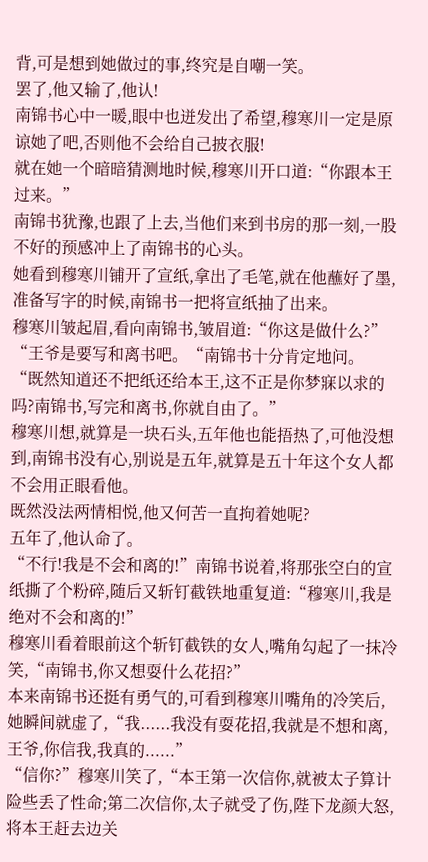背,可是想到她做过的事,终究是自嘲一笑。
罢了,他又输了,他认!
南锦书心中一暖,眼中也迸发出了希望,穆寒川一定是原谅她了吧,否则他不会给自己披衣服!
就在她一个暗暗猜测地时候,穆寒川开口道:“你跟本王过来。”
南锦书犹豫,也跟了上去,当他们来到书房的那一刻,一股不好的预感冲上了南锦书的心头。
她看到穆寒川铺开了宣纸,拿出了毛笔,就在他蘸好了墨,准备写字的时候,南锦书一把将宣纸抽了出来。
穆寒川皱起眉,看向南锦书,皱眉道:“你这是做什么?”
“王爷是要写和离书吧。“南锦书十分肯定地问。
“既然知道还不把纸还给本王,这不正是你梦寐以求的吗?南锦书,写完和离书,你就自由了。”
穆寒川想,就算是一块石头,五年他也能捂热了,可他没想到,南锦书没有心,别说是五年,就算是五十年这个女人都不会用正眼看他。
既然没法两情相悦,他又何苦一直拘着她呢?
五年了,他认命了。
“不行!我是不会和离的!”南锦书说着,将那张空白的宣纸撕了个粉碎,随后又斩钉截铁地重复道:“穆寒川,我是绝对不会和离的!”
穆寒川看着眼前这个斩钉截铁的女人,嘴角勾起了一抹冷笑,“南锦书,你又想耍什么花招?”
本来南锦书还挺有勇气的,可看到穆寒川嘴角的冷笑后,她瞬间就虚了,“我......我没有耍花招,我就是不想和离,王爷,你信我,我真的......”
“信你?”穆寒川笑了,“本王第一次信你,就被太子算计险些丢了性命;第二次信你,太子就受了伤,陛下龙颜大怒,将本王赶去边关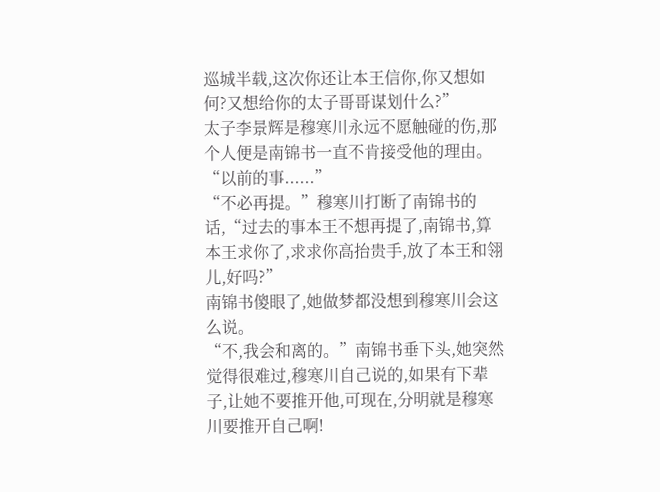巡城半载,这次你还让本王信你,你又想如何?又想给你的太子哥哥谋划什么?”
太子李景辉是穆寒川永远不愿触碰的伤,那个人便是南锦书一直不肯接受他的理由。
“以前的事......”
“不必再提。”穆寒川打断了南锦书的话,“过去的事本王不想再提了,南锦书,算本王求你了,求求你高抬贵手,放了本王和翎儿,好吗?”
南锦书傻眼了,她做梦都没想到穆寒川会这么说。
“不,我会和离的。”南锦书垂下头,她突然觉得很难过,穆寒川自己说的,如果有下辈子,让她不要推开他,可现在,分明就是穆寒川要推开自己啊!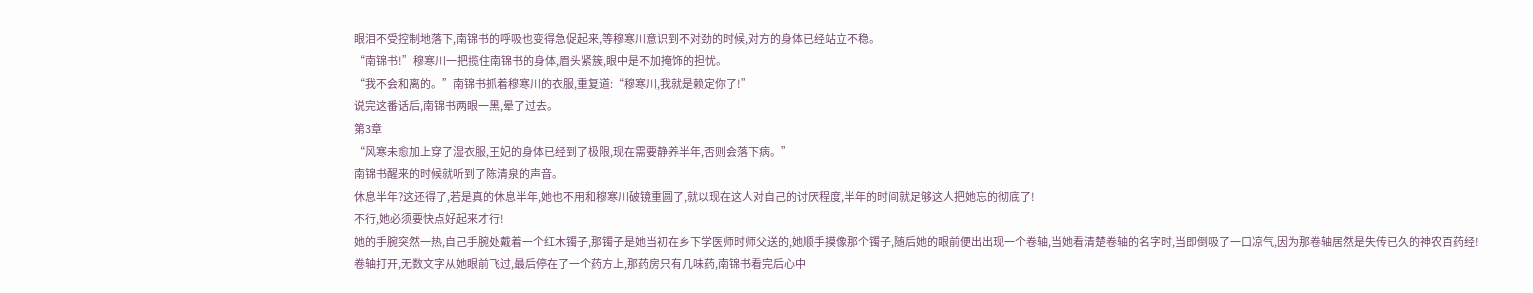眼泪不受控制地落下,南锦书的呼吸也变得急促起来,等穆寒川意识到不对劲的时候,对方的身体已经站立不稳。
“南锦书!”穆寒川一把揽住南锦书的身体,眉头紧簇,眼中是不加掩饰的担忧。
“我不会和离的。”南锦书抓着穆寒川的衣服,重复道:“穆寒川,我就是赖定你了!”
说完这番话后,南锦书两眼一黑,晕了过去。
第3章
“风寒未愈加上穿了湿衣服,王妃的身体已经到了极限,现在需要静养半年,否则会落下病。”
南锦书醒来的时候就听到了陈清泉的声音。
休息半年?这还得了,若是真的休息半年,她也不用和穆寒川破镜重圆了,就以现在这人对自己的讨厌程度,半年的时间就足够这人把她忘的彻底了!
不行,她必须要快点好起来才行!
她的手腕突然一热,自己手腕处戴着一个红木镯子,那镯子是她当初在乡下学医师时师父送的,她顺手摸像那个镯子,随后她的眼前便出出现一个卷轴,当她看清楚卷轴的名字时,当即倒吸了一口凉气,因为那卷轴居然是失传已久的神农百药经!
卷轴打开,无数文字从她眼前飞过,最后停在了一个药方上,那药房只有几味药,南锦书看完后心中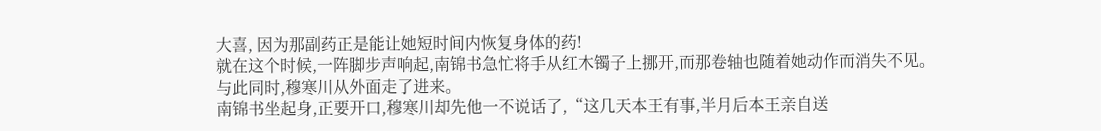大喜, 因为那副药正是能让她短时间内恢复身体的药!
就在这个时候,一阵脚步声响起,南锦书急忙将手从红木镯子上挪开,而那卷轴也随着她动作而消失不见。
与此同时,穆寒川从外面走了进来。
南锦书坐起身,正要开口,穆寒川却先他一不说话了,“这几天本王有事,半月后本王亲自送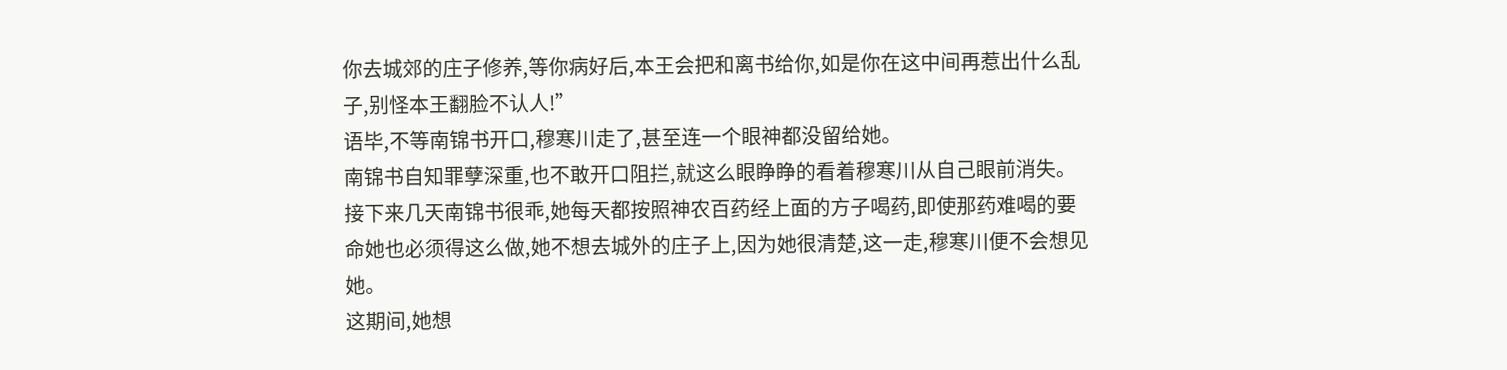你去城郊的庄子修养,等你病好后,本王会把和离书给你,如是你在这中间再惹出什么乱子,别怪本王翻脸不认人!”
语毕,不等南锦书开口,穆寒川走了,甚至连一个眼神都没留给她。
南锦书自知罪孽深重,也不敢开口阻拦,就这么眼睁睁的看着穆寒川从自己眼前消失。
接下来几天南锦书很乖,她每天都按照神农百药经上面的方子喝药,即使那药难喝的要命她也必须得这么做,她不想去城外的庄子上,因为她很清楚,这一走,穆寒川便不会想见她。
这期间,她想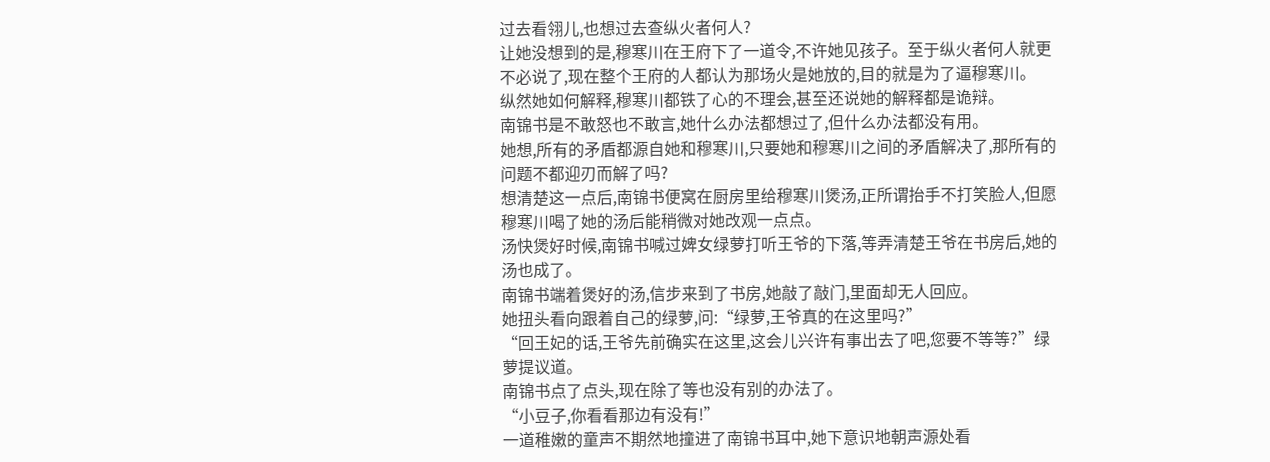过去看翎儿,也想过去查纵火者何人?
让她没想到的是,穆寒川在王府下了一道令,不许她见孩子。至于纵火者何人就更不必说了,现在整个王府的人都认为那场火是她放的,目的就是为了逼穆寒川。
纵然她如何解释,穆寒川都铁了心的不理会,甚至还说她的解释都是诡辩。
南锦书是不敢怒也不敢言,她什么办法都想过了,但什么办法都没有用。
她想,所有的矛盾都源自她和穆寒川,只要她和穆寒川之间的矛盾解决了,那所有的问题不都迎刃而解了吗?
想清楚这一点后,南锦书便窝在厨房里给穆寒川煲汤,正所谓抬手不打笑脸人,但愿穆寒川喝了她的汤后能稍微对她改观一点点。
汤快煲好时候,南锦书喊过婢女绿萝打听王爷的下落,等弄清楚王爷在书房后,她的汤也成了。
南锦书端着煲好的汤,信步来到了书房,她敲了敲门,里面却无人回应。
她扭头看向跟着自己的绿萝,问:“绿萝,王爷真的在这里吗?”
“回王妃的话,王爷先前确实在这里,这会儿兴许有事出去了吧,您要不等等?”绿萝提议道。
南锦书点了点头,现在除了等也没有别的办法了。
“小豆子,你看看那边有没有!”
一道稚嫩的童声不期然地撞进了南锦书耳中,她下意识地朝声源处看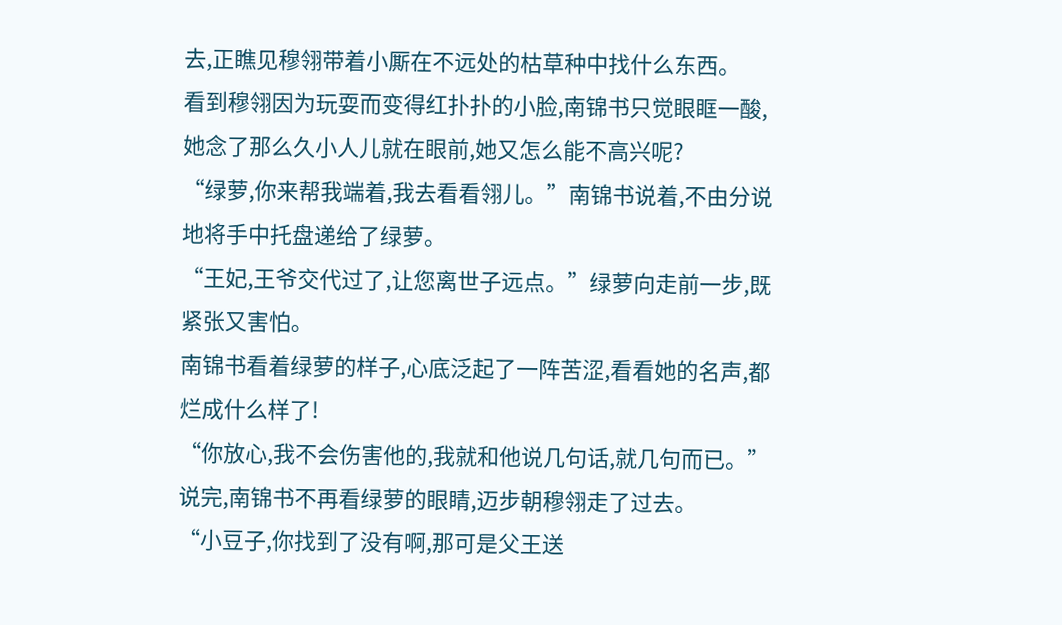去,正瞧见穆翎带着小厮在不远处的枯草种中找什么东西。
看到穆翎因为玩耍而变得红扑扑的小脸,南锦书只觉眼眶一酸,她念了那么久小人儿就在眼前,她又怎么能不高兴呢?
“绿萝,你来帮我端着,我去看看翎儿。”南锦书说着,不由分说地将手中托盘递给了绿萝。
“王妃,王爷交代过了,让您离世子远点。”绿萝向走前一步,既紧张又害怕。
南锦书看着绿萝的样子,心底泛起了一阵苦涩,看看她的名声,都烂成什么样了!
“你放心,我不会伤害他的,我就和他说几句话,就几句而已。”
说完,南锦书不再看绿萝的眼睛,迈步朝穆翎走了过去。
“小豆子,你找到了没有啊,那可是父王送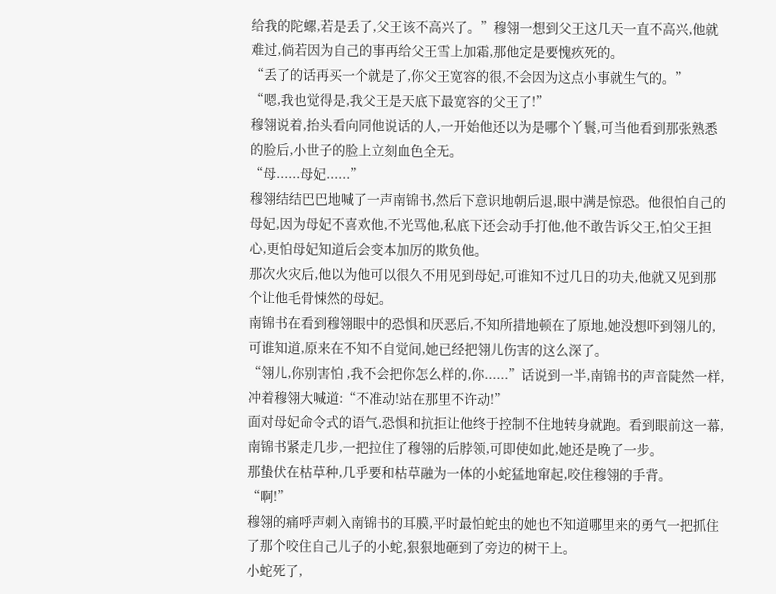给我的陀螺,若是丢了,父王该不高兴了。”穆翎一想到父王这几天一直不高兴,他就难过,倘若因为自己的事再给父王雪上加霜,那他定是要愧疚死的。
“丢了的话再买一个就是了,你父王宽容的很,不会因为这点小事就生气的。”
“嗯,我也觉得是,我父王是天底下最宽容的父王了!”
穆翎说着,抬头看向同他说话的人,一开始他还以为是哪个丫鬟,可当他看到那张熟悉的脸后,小世子的脸上立刻血色全无。
“母......母妃......”
穆翎结结巴巴地喊了一声南锦书,然后下意识地朝后退,眼中满是惊恐。他很怕自己的母妃,因为母妃不喜欢他,不光骂他,私底下还会动手打他,他不敢告诉父王,怕父王担心,更怕母妃知道后会变本加厉的欺负他。
那次火灾后,他以为他可以很久不用见到母妃,可谁知不过几日的功夫,他就又见到那个让他毛骨悚然的母妃。
南锦书在看到穆翎眼中的恐惧和厌恶后,不知所措地顿在了原地,她没想吓到翎儿的,可谁知道,原来在不知不自觉间,她已经把翎儿伤害的这么深了。
“翎儿,你别害怕 ,我不会把你怎么样的,你......”话说到一半,南锦书的声音陡然一样,冲着穆翎大喊道:“不准动!站在那里不许动!”
面对母妃命令式的语气,恐惧和抗拒让他终于控制不住地转身就跑。看到眼前这一幕,南锦书紧走几步,一把拉住了穆翎的后脖领,可即使如此,她还是晚了一步。
那蛰伏在枯草种,几乎要和枯草融为一体的小蛇猛地窜起,咬住穆翎的手背。
“啊!”
穆翎的痛呼声刺入南锦书的耳膜,平时最怕蛇虫的她也不知道哪里来的勇气一把抓住了那个咬住自己儿子的小蛇,狠狠地砸到了旁边的树干上。
小蛇死了,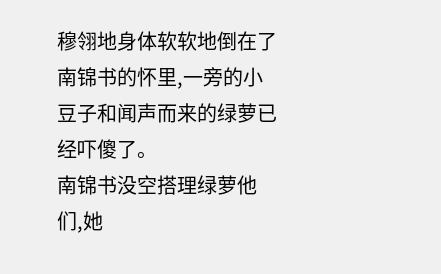穆翎地身体软软地倒在了南锦书的怀里,一旁的小豆子和闻声而来的绿萝已经吓傻了。
南锦书没空搭理绿萝他们,她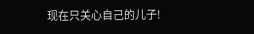现在只关心自己的儿子!